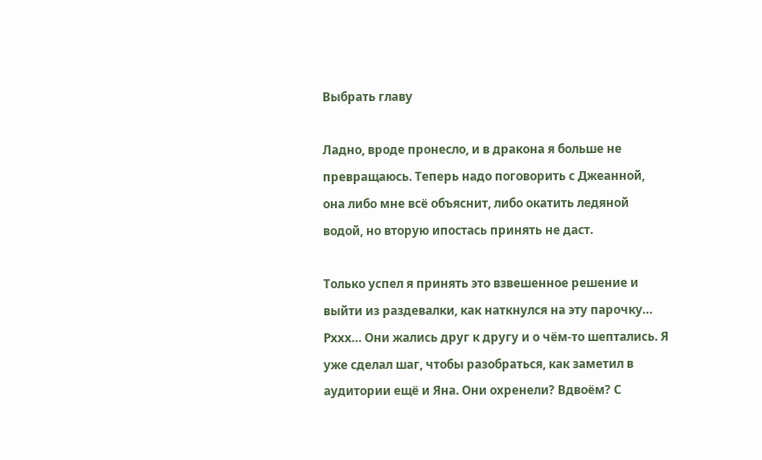Выбрать главу

Ладно, вроде пронесло, и в дракона я больше не превращаюсь. Теперь надо поговорить с Джеанной, она либо мне всё объяснит, либо окатить ледяной водой, но вторую ипостась принять не даст.

Только успел я принять это взвешенное решение и выйти из раздевалки, как наткнулся на эту парочку… Рххх… Они жались друг к другу и о чём-то шептались. Я уже сделал шаг, чтобы разобраться, как заметил в аудитории ещё и Яна. Они охренели? Вдвоём? С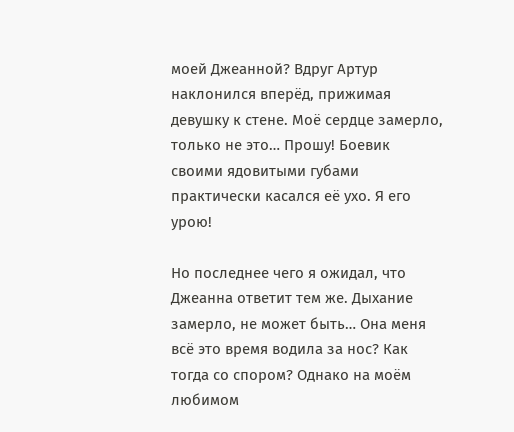моей Джеанной? Вдруг Артур наклонился вперёд, прижимая девушку к стене. Моё сердце замерло, только не это… Прошу! Боевик своими ядовитыми губами практически касался её ухо. Я его урою!

Но последнее чего я ожидал, что Джеанна ответит тем же. Дыхание замерло, не может быть… Она меня всё это время водила за нос? Как тогда со спором? Однако на моём любимом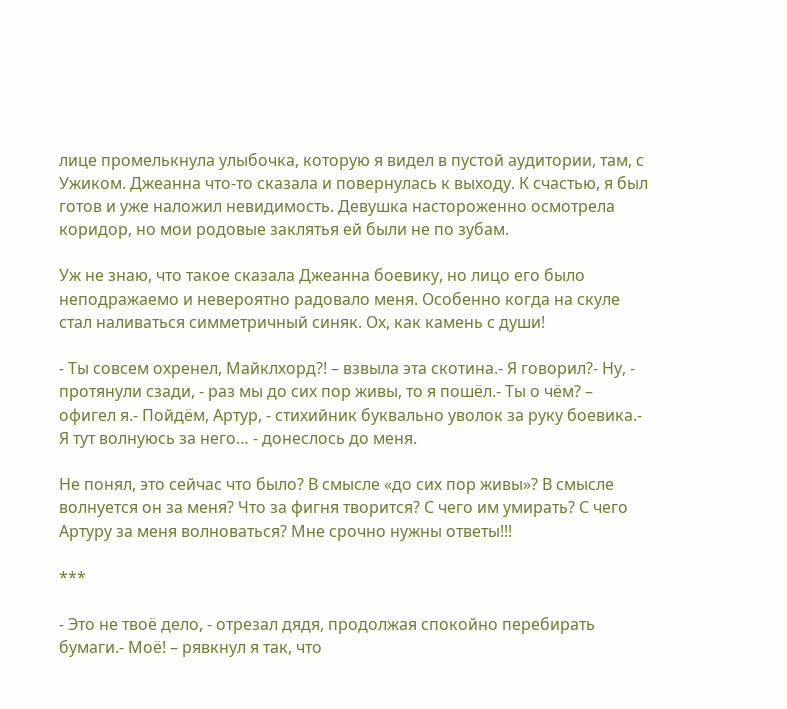лице промелькнула улыбочка, которую я видел в пустой аудитории, там, с Ужиком. Джеанна что-то сказала и повернулась к выходу. К счастью, я был готов и уже наложил невидимость. Девушка настороженно осмотрела коридор, но мои родовые заклятья ей были не по зубам.

Уж не знаю, что такое сказала Джеанна боевику, но лицо его было неподражаемо и невероятно радовало меня. Особенно когда на скуле стал наливаться симметричный синяк. Ох, как камень с души!

- Ты совсем охренел, Майклхорд?! – взвыла эта скотина.- Я говорил?- Ну, - протянули сзади, - раз мы до сих пор живы, то я пошёл.- Ты о чём? – офигел я.- Пойдём, Артур, - стихийник буквально уволок за руку боевика.- Я тут волнуюсь за него… - донеслось до меня.

Не понял, это сейчас что было? В смысле «до сих пор живы»? В смысле волнуется он за меня? Что за фигня творится? С чего им умирать? С чего Артуру за меня волноваться? Мне срочно нужны ответы!!!

***

- Это не твоё дело, - отрезал дядя, продолжая спокойно перебирать бумаги.- Моё! – рявкнул я так, что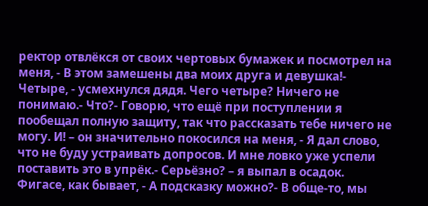ректор отвлёкся от своих чертовых бумажек и посмотрел на меня, - В этом замешены два моих друга и девушка!- Четыре, - усмехнулся дядя. Чего четыре? Ничего не понимаю.- Что?- Говорю, что ещё при поступлении я пообещал полную защиту, так что рассказать тебе ничего не могу. И! – он значительно покосился на меня, - Я дал слово, что не буду устраивать допросов. И мне ловко уже успели поставить это в упрёк.- Серьёзно? – я выпал в осадок. Фигасе, как бывает, - А подсказку можно?- В обще-то, мы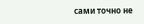сами точно не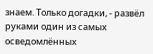знаем. Только догадки, - развёл руками один из самых осведомлённых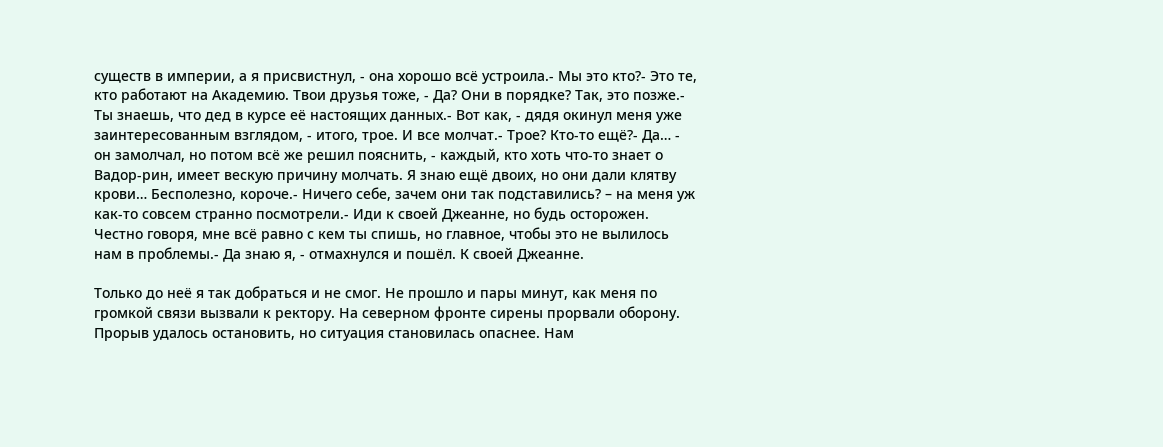существ в империи, а я присвистнул, - она хорошо всё устроила.- Мы это кто?- Это те, кто работают на Академию. Твои друзья тоже, - Да? Они в порядке? Так, это позже.- Ты знаешь, что дед в курсе её настоящих данных.- Вот как, - дядя окинул меня уже заинтересованным взглядом, - итого, трое. И все молчат.- Трое? Кто-то ещё?- Да… - он замолчал, но потом всё же решил пояснить, - каждый, кто хоть что-то знает о Вадор-рин, имеет вескую причину молчать. Я знаю ещё двоих, но они дали клятву крови… Бесполезно, короче.- Ничего себе, зачем они так подставились? – на меня уж как-то совсем странно посмотрели.- Иди к своей Джеанне, но будь осторожен. Честно говоря, мне всё равно с кем ты спишь, но главное, чтобы это не вылилось нам в проблемы.- Да знаю я, - отмахнулся и пошёл. К своей Джеанне.

Только до неё я так добраться и не смог. Не прошло и пары минут, как меня по громкой связи вызвали к ректору. На северном фронте сирены прорвали оборону. Прорыв удалось остановить, но ситуация становилась опаснее. Нам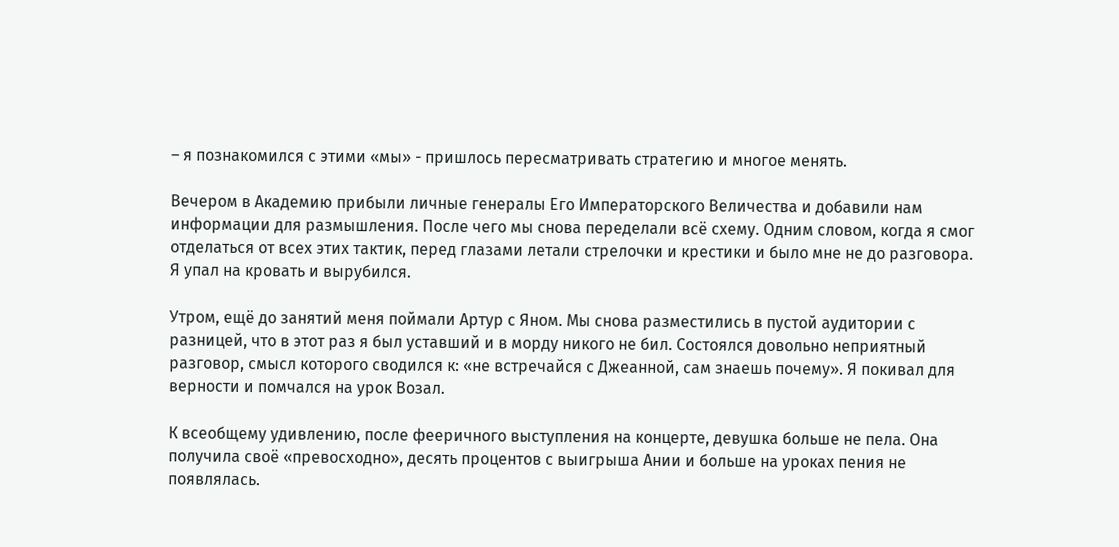– я познакомился с этими «мы» - пришлось пересматривать стратегию и многое менять.

Вечером в Академию прибыли личные генералы Его Императорского Величества и добавили нам информации для размышления. После чего мы снова переделали всё схему. Одним словом, когда я смог отделаться от всех этих тактик, перед глазами летали стрелочки и крестики и было мне не до разговора. Я упал на кровать и вырубился.

Утром, ещё до занятий меня поймали Артур с Яном. Мы снова разместились в пустой аудитории с разницей, что в этот раз я был уставший и в морду никого не бил. Состоялся довольно неприятный разговор, смысл которого сводился к: «не встречайся с Джеанной, сам знаешь почему». Я покивал для верности и помчался на урок Возал.

К всеобщему удивлению, после фееричного выступления на концерте, девушка больше не пела. Она получила своё «превосходно», десять процентов с выигрыша Ании и больше на уроках пения не появлялась.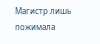Магистр лишь пожимала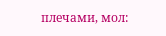плечами, мол: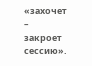«захочет – закроет сессию».